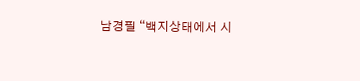남경필 “백지상태에서 시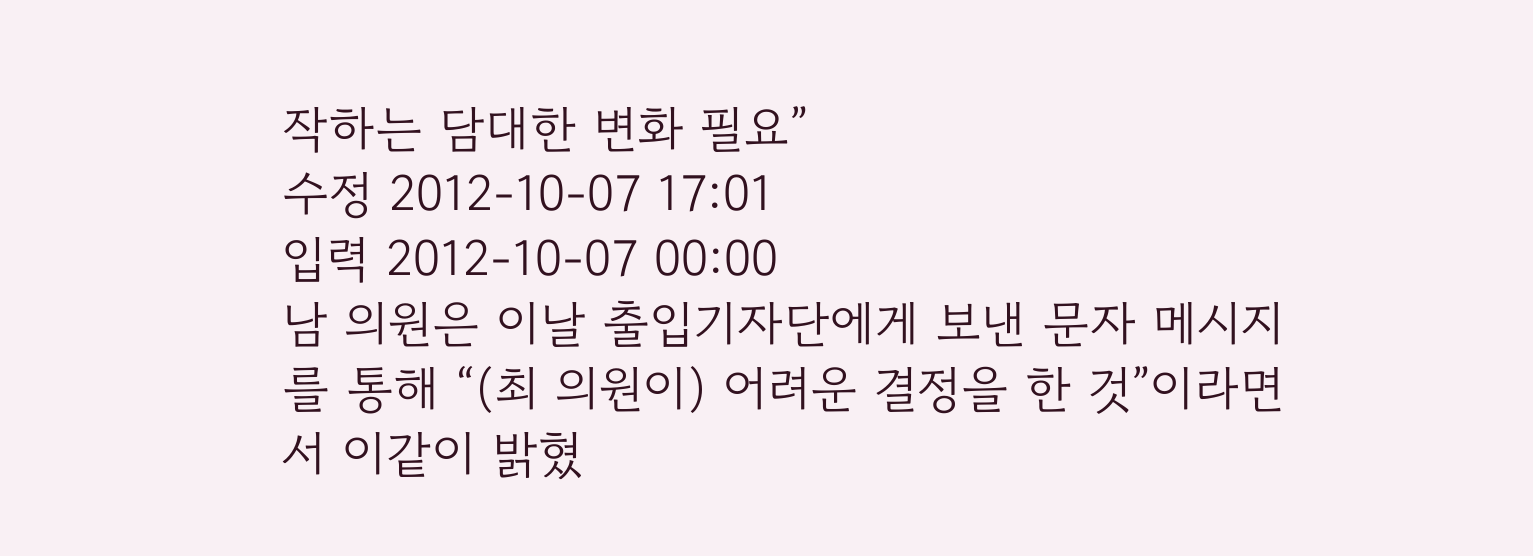작하는 담대한 변화 필요”
수정 2012-10-07 17:01
입력 2012-10-07 00:00
남 의원은 이날 출입기자단에게 보낸 문자 메시지를 통해 “(최 의원이) 어려운 결정을 한 것”이라면서 이같이 밝혔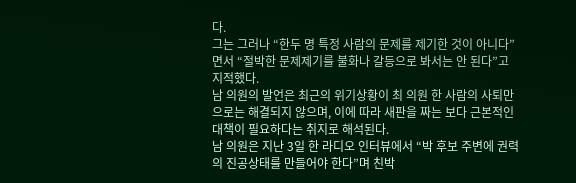다.
그는 그러나 “한두 명 특정 사람의 문제를 제기한 것이 아니다”면서 “절박한 문제제기를 불화나 갈등으로 봐서는 안 된다”고 지적했다.
남 의원의 발언은 최근의 위기상황이 최 의원 한 사람의 사퇴만으로는 해결되지 않으며, 이에 따라 새판을 짜는 보다 근본적인 대책이 필요하다는 취지로 해석된다.
남 의원은 지난 3일 한 라디오 인터뷰에서 “박 후보 주변에 권력의 진공상태를 만들어야 한다”며 친박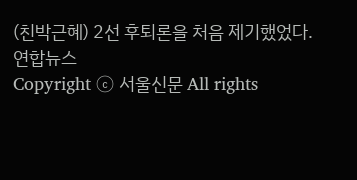(친박근혜) 2선 후퇴론을 처음 제기했었다.
연합뉴스
Copyright ⓒ 서울신문 All rights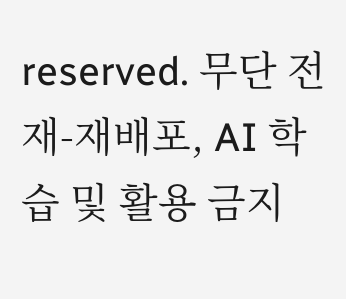reserved. 무단 전재-재배포, AI 학습 및 활용 금지